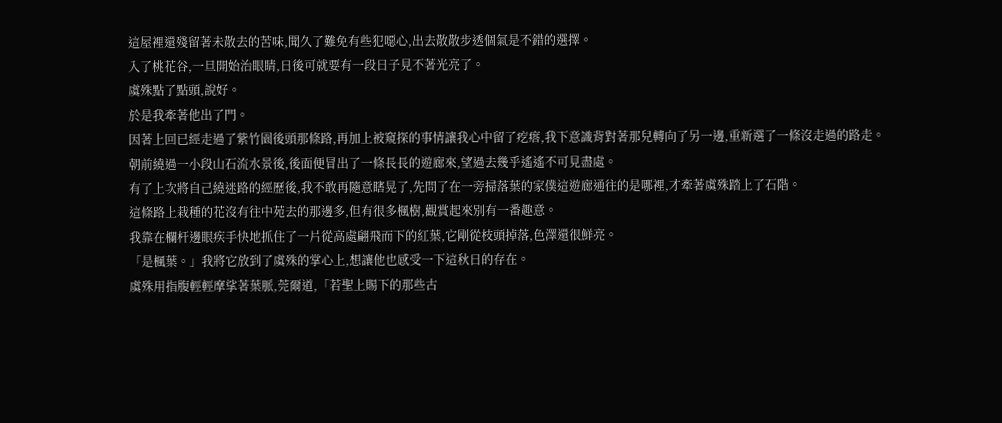這屋裡還殘留著未散去的苦味,聞久了難免有些犯噁心,出去散散步透個氣是不錯的選擇。
入了桃花谷,一旦開始治眼睛,日後可就要有一段日子見不著光亮了。
虞殊點了點頭,說好。
於是我牽著他出了門。
因著上回已經走過了紫竹園後頭那條路,再加上被窺探的事情讓我心中留了疙瘩,我下意識背對著那兒轉向了另一邊,重新選了一條沒走過的路走。
朝前繞過一小段山石流水景後,後面便冒出了一條長長的遊廊來,望過去幾乎遙遙不可見盡處。
有了上次將自己繞迷路的經歷後,我不敢再隨意瞎晃了,先問了在一旁掃落葉的家僕這遊廊通往的是哪裡,才牽著虞殊踏上了石階。
這條路上栽種的花沒有往中苑去的那邊多,但有很多楓樹,觀賞起來別有一番趣意。
我靠在欄杆邊眼疾手快地抓住了一片從高處翩飛而下的紅葉,它剛從枝頭掉落,色澤還很鮮亮。
「是楓葉。」我將它放到了虞殊的掌心上,想讓他也感受一下這秋日的存在。
虞殊用指腹輕輕摩挲著葉脈,莞爾道,「若聖上賜下的那些古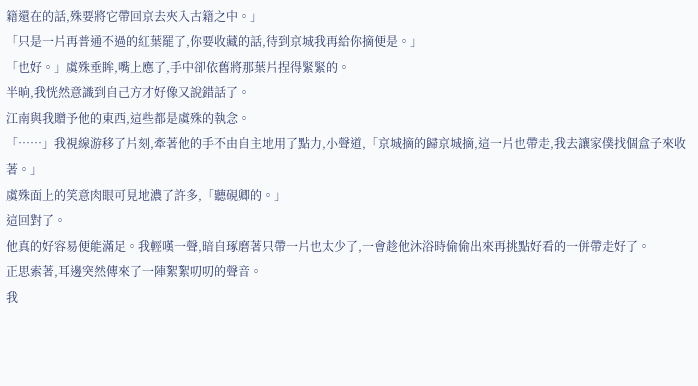籍還在的話,殊要將它帶回京去夾入古籍之中。」
「只是一片再普通不過的紅葉罷了,你要收藏的話,待到京城我再給你摘便是。」
「也好。」虞殊垂眸,嘴上應了,手中卻依舊將那葉片捏得緊緊的。
半晌,我恍然意識到自己方才好像又說錯話了。
江南與我贈予他的東西,這些都是虞殊的執念。
「……」我視線游移了片刻,牽著他的手不由自主地用了點力,小聲道,「京城摘的歸京城摘,這一片也帶走,我去讓家僕找個盒子來收著。」
虞殊面上的笑意肉眼可見地濃了許多,「聽硯卿的。」
這回對了。
他真的好容易便能滿足。我輕嘆一聲,暗自琢磨著只帶一片也太少了,一會趁他沐浴時偷偷出來再挑點好看的一併帶走好了。
正思索著,耳邊突然傳來了一陣絮絮叨叨的聲音。
我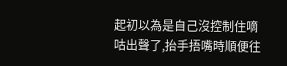起初以為是自己沒控制住嘀咕出聲了,抬手捂嘴時順便往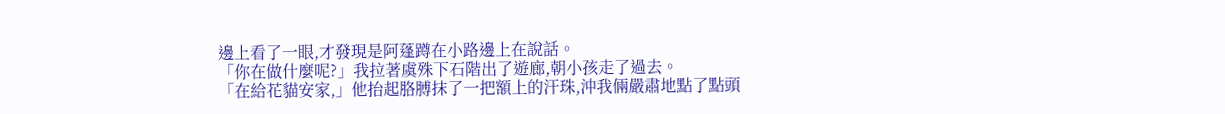邊上看了一眼,才發現是阿蓬蹲在小路邊上在說話。
「你在做什麼呢?」我拉著虞殊下石階出了遊廊,朝小孩走了過去。
「在給花貓安家,」他抬起胳膊抹了一把額上的汗珠,沖我倆嚴肅地點了點頭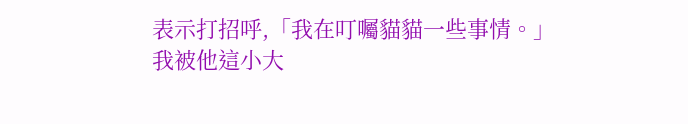表示打招呼,「我在叮囑貓貓一些事情。」
我被他這小大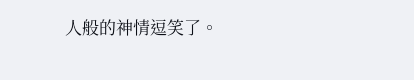人般的神情逗笑了。